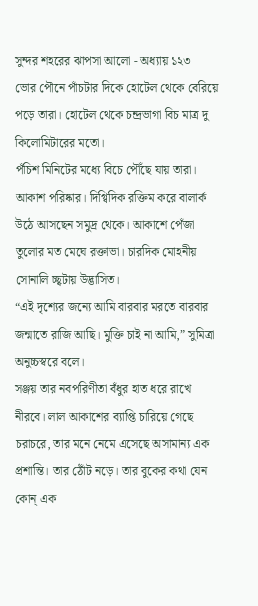সুন্দর শহরের ঝাপসা আলো - অধ্যায় ১২৩
ভোর পৌনে পাঁচটার দিকে হোটেল থেকে বেরিয়ে পড়ে তারা। হোটেল থেকে চন্দ্রভাগা বিচ মাত্র দু কিলোমিটারের মতো।
পঁচিশ মিনিটের মধ্যে বিচে পৌঁছে যায় তারা। আকাশ পরিষ্কার। দিগ্বিদিক রক্তিম করে বালার্ক উঠে আসছেন সমুদ্র থেকে। আকাশে পেঁজা তুলোর মত মেঘে রক্তাভা। চারদিক মোহনীয় সোনালি চ্ছ্বটায় উদ্ভাসিত।
“এই দৃশ্যের জন্যে আমি বারবার মরতে বারবার জন্মাতে রাজি আছি। মুক্তি চাই না আমি,” সুমিত্রা অনুচ্চস্বরে বলে।
সঞ্জয় তার নবপরিণীতা বঁধুর হাত ধরে রাখে নীরবে। লাল আকাশের ব্যাপ্তি চারিয়ে গেছে চরাচরে, তার মনে নেমে এসেছে অসামান্য এক প্রশান্তি। তার ঠোঁট নড়ে। তার বুকের কথা যেন কোন্ এক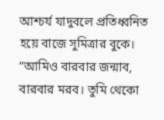আশ্চর্য যাদুবলে প্রতিধ্বনিত হয়ে বাজে সুমিত্রার বুকে।
“আমিও বারবার জন্মাব, বারবার মরব। তুমি থেকো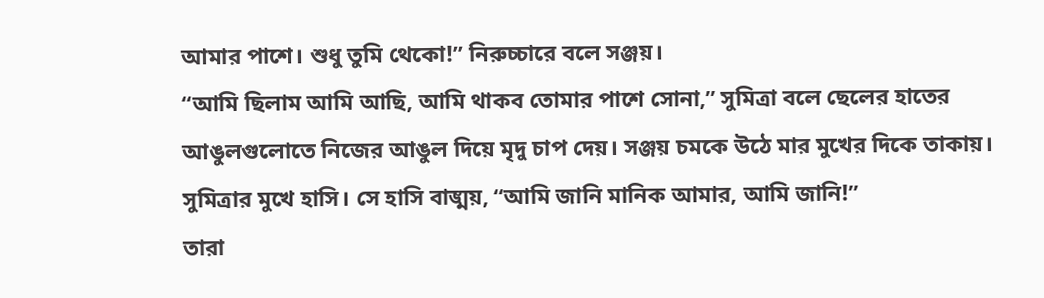আমার পাশে। শুধু তুমি থেকো!” নিরুচ্চারে বলে সঞ্জয়।
“আমি ছিলাম আমি আছি, আমি থাকব তোমার পাশে সোনা,” সুমিত্রা বলে ছেলের হাতের আঙুলগুলোতে নিজের আঙুল দিয়ে মৃদু চাপ দেয়। সঞ্জয় চমকে উঠে মার মুখের দিকে তাকায়।
সুমিত্রার মুখে হাসি। সে হাসি বাঙ্ময়, “আমি জানি মানিক আমার, আমি জানি!”
তারা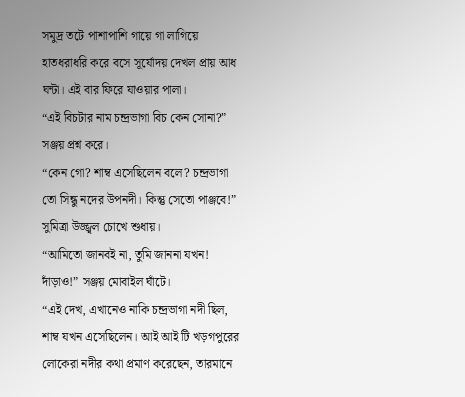সমুদ্র তটে পাশাপাশি গায়ে গা লাগিয়ে হাতধরাধরি করে বসে সূর্যোদয় দেখল প্রায় আধ ঘন্টা। এই বার ফিরে যাওয়ার পালা।
“এই বিচটার নাম চন্দ্রভাগা বিচ কেন সোনা?” সঞ্জয় প্রশ্ন করে।
“কেন গো? শাম্ব এসেছিলেন বলে? চন্দ্রভাগা তো সিন্ধু নদের উপনদী। কিন্তু সেতো পাঞ্জবে!” সুমিত্রা উজ্জ্বল চোখে শুধায়।
“আমিতো জানবই না, তুমি জাননা যখন! দাঁড়াও!” সঞ্জয় মোবাইল ঘাঁটে।
“এই দেখ, এখানেও নাকি চন্দ্রভাগা নদী ছিল, শাম্ব যখন এসেছিলেন। আই আই টি খড়গপুরের লোকেরা নদীর কথা প্রমাণ করেছেন, তারমানে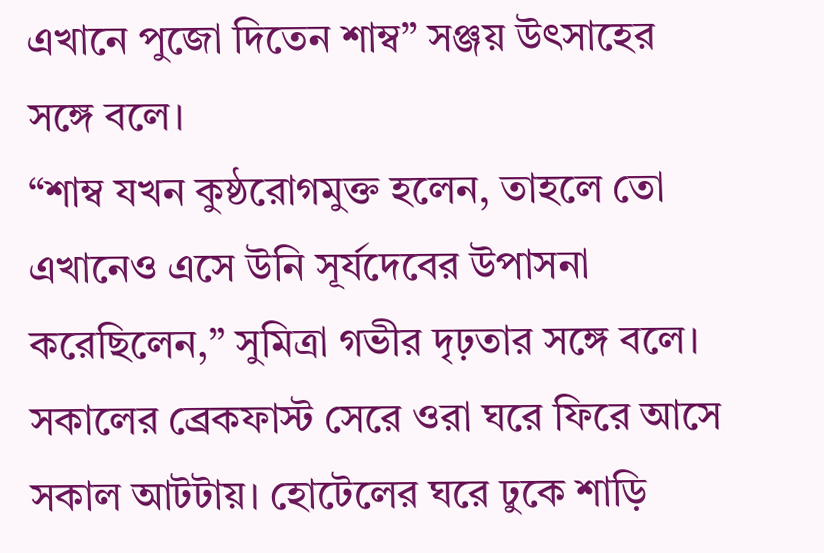এখানে পুজো দিতেন শাম্ব” সঞ্জয় উৎসাহের সঙ্গে বলে।
“শাম্ব যখন কুষ্ঠরোগমুক্ত হলেন, তাহলে তো এখানেও এসে উনি সূর্যদেবের উপাসনা করেছিলেন,” সুমিত্রা গভীর দৃঢ়তার সঙ্গে বলে।
সকালের ব্রেকফাস্ট সেরে ওরা ঘরে ফিরে আসে সকাল আটটায়। হোটেলের ঘরে ঢুকে শাড়ি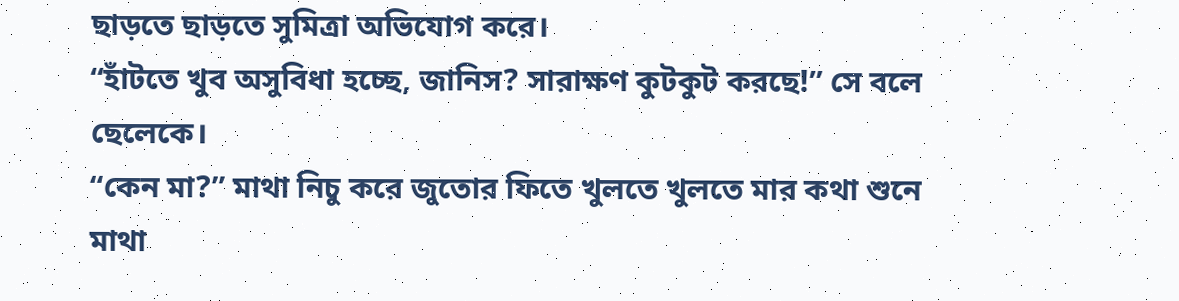ছাড়তে ছাড়তে সুমিত্রা অভিযোগ করে।
“হাঁটতে খুব অসুবিধা হচ্ছে, জানিস? সারাক্ষণ কুটকুট করছে!” সে বলে ছেলেকে।
“কেন মা?” মাথা নিচু করে জুতোর ফিতে খুলতে খুলতে মার কথা শুনে মাথা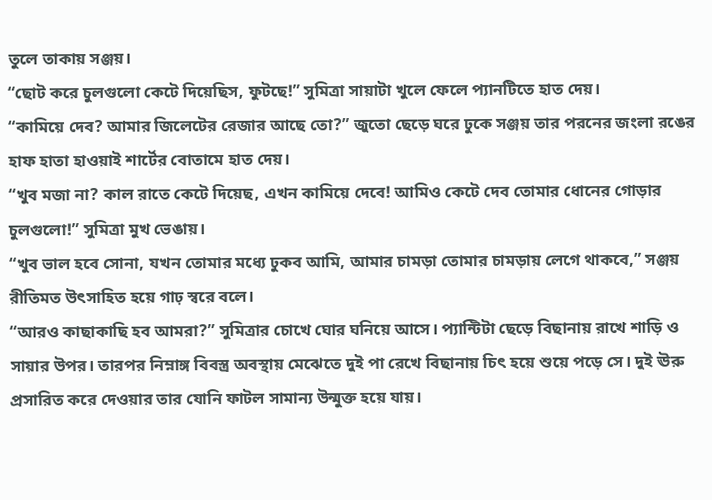তুলে তাকায় সঞ্জয়।
“ছোট করে চুলগুলো কেটে দিয়েছিস, ফুটছে!” সুমিত্রা সায়াটা খুলে ফেলে প্যানটিতে হাত দেয়।
“কামিয়ে দেব? আমার জিলেটের রেজার আছে তো?” জুতো ছেড়ে ঘরে ঢুকে সঞ্জয় তার পরনের জংলা রঙের হাফ হাতা হাওয়াই শার্টের বোতামে হাত দেয়।
“খুব মজা না? কাল রাতে কেটে দিয়েছ, এখন কামিয়ে দেবে! আমিও কেটে দেব তোমার ধোনের গোড়ার চুলগুলো!” সুমিত্রা মুখ ভেঙায়।
“খুব ভাল হবে সোনা, যখন তোমার মধ্যে ঢুকব আমি, আমার চামড়া তোমার চামড়ায় লেগে থাকবে,” সঞ্জয় রীতিমত উৎসাহিত হয়ে গাঢ় স্বরে বলে।
“আরও কাছাকাছি হব আমরা?” সুমিত্রার চোখে ঘোর ঘনিয়ে আসে। প্যান্টিটা ছেড়ে বিছানায় রাখে শাড়ি ও সায়ার উপর। তারপর নিম্নাঙ্গ বিবস্ত্র অবস্থায় মেঝেতে দুই পা রেখে বিছানায় চিৎ হয়ে শুয়ে পড়ে সে। দুই ঊরু প্রসারিত করে দেওয়ার তার যোনি ফাটল সামান্য উন্মুক্ত হয়ে যায়।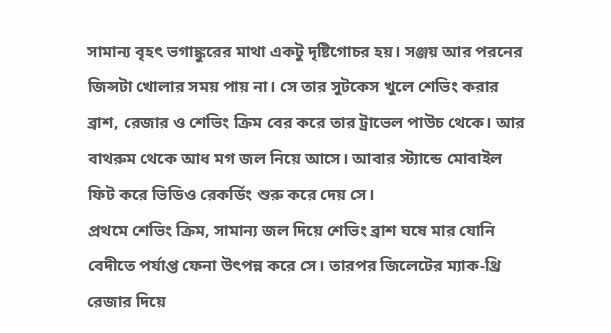সামান্য বৃহৎ ভগাঙ্কুরের মাথা একটু দৃষ্টিগোচর হয়। সঞ্জয় আর পরনের জিন্সটা খোলার সময় পায় না। সে তার সুটকেস খুলে শেভিং করার ব্রাশ, রেজার ও শেভিং ক্রিম বের করে তার ট্রাভেল পাউচ থেকে। আর বাথরুম থেকে আধ মগ জল নিয়ে আসে। আবার স্ট্যান্ডে মোবাইল ফিট করে ভিডিও রেকর্ডিং শুরু করে দেয় সে।
প্রথমে শেভিং ক্রিম, সামান্য জল দিয়ে শেভিং ব্রাশ ঘষে মার যোনি বেদীতে পর্যাপ্ত ফেনা উৎপন্ন করে সে। তারপর জিলেটের ম্যাক-থ্রি রেজার দিয়ে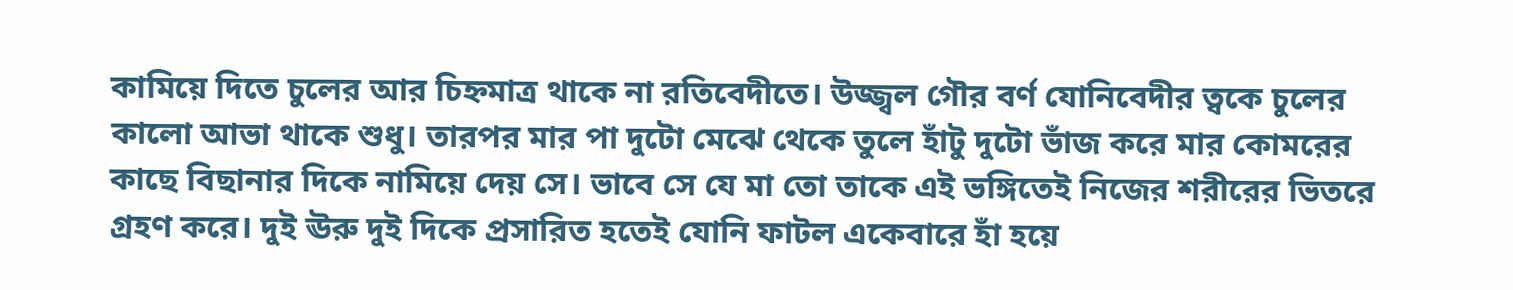কামিয়ে দিতে চুলের আর চিহ্নমাত্র থাকে না রতিবেদীতে। উজ্জ্বল গৌর বর্ণ যোনিবেদীর ত্বকে চুলের কালো আভা থাকে শুধু। তারপর মার পা দুটো মেঝে থেকে তুলে হাঁটু দুটো ভাঁজ করে মার কোমরের কাছে বিছানার দিকে নামিয়ে দেয় সে। ভাবে সে যে মা তো তাকে এই ভঙ্গিতেই নিজের শরীরের ভিতরে গ্রহণ করে। দুই ঊরু দুই দিকে প্রসারিত হতেই যোনি ফাটল একেবারে হাঁ হয়ে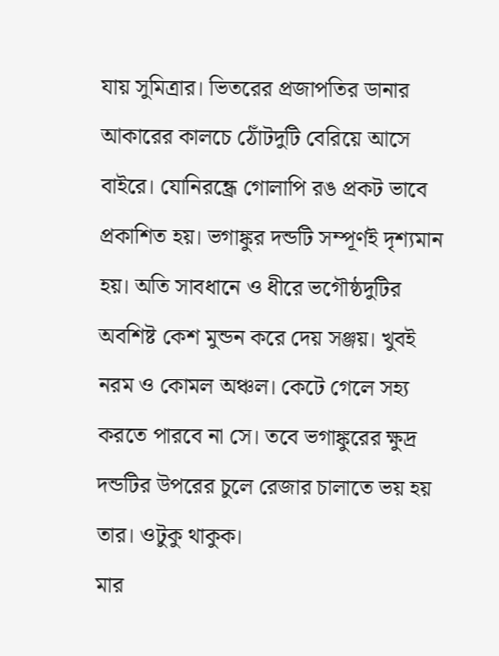যায় সুমিত্রার। ভিতরের প্রজাপতির ডানার আকারের কালচে ঠোঁটদুটি বেরিয়ে আসে বাইরে। যোনিরন্ধ্রে গোলাপি রঙ প্রকট ভাবে প্রকাশিত হয়। ভগাঙ্কুর দন্ডটি সম্পূর্ণই দৃশ্যমান হয়। অতি সাবধানে ও ধীরে ভগৌষ্ঠদুটির অবশিষ্ট কেশ মুন্ডন করে দেয় সঞ্জয়। খুবই নরম ও কোমল অঞ্চল। কেটে গেলে সহ্য করতে পারবে না সে। তবে ভগাঙ্কুরের ক্ষুদ্র দন্ডটির উপরের চুলে রেজার চালাতে ভয় হয় তার। ওটুকু থাকুক।
মার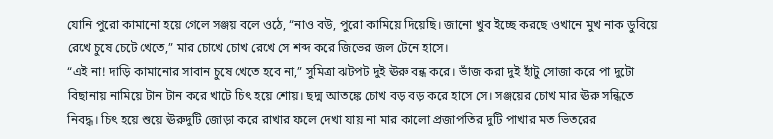যোনি পুরো কামানো হয়ে গেলে সঞ্জয় বলে ওঠে, “নাও বউ, পুরো কামিয়ে দিয়েছি। জানো খুব ইচ্ছে করছে ওখানে মুখ নাক ডুবিয়ে রেখে চুষে চেটে খেতে,” মার চোখে চোখ রেখে সে শব্দ করে জিভের জল টেনে হাসে।
“এই না! দাড়ি কামানোর সাবান চুষে খেতে হবে না,” সুমিত্রা ঝটপট দুই ঊরু বন্ধ করে। ভাঁজ করা দুই হাঁটু সোজা করে পা দুটো বিছানায় নামিয়ে টান টান করে খাটে চিৎ হয়ে শোয়। ছদ্ম আতঙ্কে চোখ বড় বড় করে হাসে সে। সঞ্জয়ের চোখ মার ঊরু সন্ধিতে নিবদ্ধ। চিৎ হয়ে শুয়ে ঊরুদুটি জোড়া করে রাখার ফলে দেখা যায় না মার কালো প্রজাপতির দুটি পাখার মত ভিতরের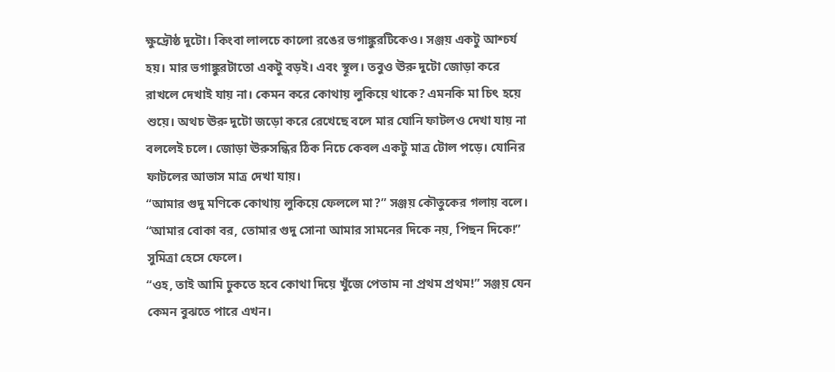ক্ষুদ্রৌষ্ঠ দুটো। কিংবা লালচে কালো রঙের ভগাঙ্কুরটিকেও। সঞ্জয় একটু আশ্চর্য হয়। মার ভগাঙ্কুরটাতো একটু বড়ই। এবং স্থূল। তবুও ঊরু দুটো জোড়া করে রাখলে দেখাই যায় না। কেমন করে কোথায় লুকিয়ে থাকে? এমনকি মা চিৎ হয়ে শুয়ে। অথচ ঊরু দুটো জড়ো করে রেখেছে বলে মার যোনি ফাটলও দেখা যায় না বললেই চলে। জোড়া ঊরুসন্ধির ঠিক নিচে কেবল একটু মাত্র টোল পড়ে। যোনির ফাটলের আভাস মাত্র দেখা যায়।
“আমার গুদু মণিকে কোথায় লুকিয়ে ফেললে মা?” সঞ্জয় কৌতুকের গলায় বলে।
“আমার বোকা বর, তোমার গুদু সোনা আমার সামনের দিকে নয়, পিছন দিকে!” সুমিত্রা হেসে ফেলে।
“ওহ, তাই আমি ঢুকতে হবে কোথা দিয়ে খুঁজে পেতাম না প্রথম প্রথম!” সঞ্জয় যেন কেমন বুঝতে পারে এখন।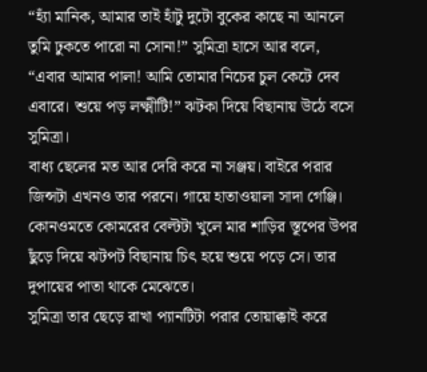“হ্যাঁ মানিক, আমার তাই হাঁটু দুটো বুকের কাছে না আনলে তুমি ঢুকতে পারো না সোনা!” সুমিত্রা হাসে আর বলে, “এবার আমার পালা! আমি তোমার নিচের চুল কেটে দেব এবারে। শুয়ে পড় লক্ষ্মীটি!” ঝটকা দিয়ে বিছানায় উঠে বসে সুমিত্রা।
বাধ্য ছেলের মত আর দেরি করে না সঞ্জয়। বাইরে পরার জিন্সটা এখনও তার পরনে। গায়ে হাতাওয়ালা সাদা গেঞ্জি। কোনওমতে কোমরের বেল্টটা খুলে মার শাড়ির স্তূপের উপর ছুঁড়ে দিয়ে ঝটপট বিছানায় চিৎ হয়ে শুয়ে পড়ে সে। তার দুপায়ের পাতা থাকে মেঝেতে।
সুমিত্রা তার ছেড়ে রাখা প্যানটিটা পরার তোয়াক্কাই করে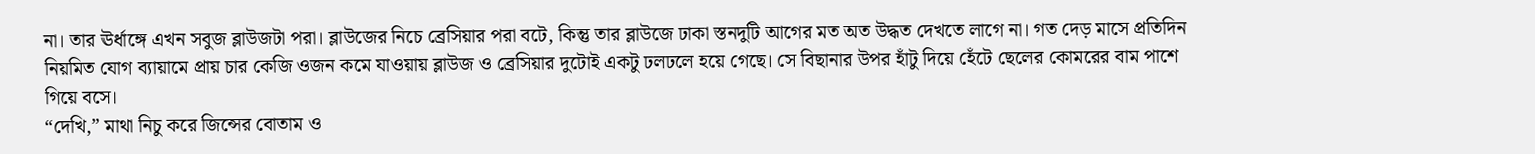না। তার ঊর্ধাঙ্গে এখন সবুজ ব্লাউজটা পরা। ব্লাউজের নিচে ব্রেসিয়ার পরা বটে, কিন্তু তার ব্লাউজে ঢাকা স্তনদুটি আগের মত অত উদ্ধত দেখতে লাগে না। গত দেড় মাসে প্রতিদিন নিয়মিত যোগ ব্যায়ামে প্রায় চার কেজি ওজন কমে যাওয়ায় ব্লাউজ ও ব্রেসিয়ার দুটোই একটু ঢলঢলে হয়ে গেছে। সে বিছানার উপর হাঁটু দিয়ে হেঁটে ছেলের কোমরের বাম পাশে গিয়ে বসে।
“দেখি,” মাথা নিচু করে জিন্সের বোতাম ও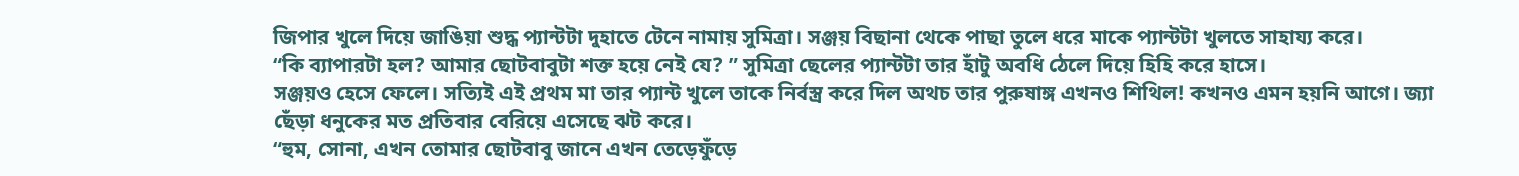জিপার খুলে দিয়ে জাঙিয়া শুদ্ধ প্যান্টটা দুহাতে টেনে নামায় সুমিত্রা। সঞ্জয় বিছানা থেকে পাছা তুলে ধরে মাকে প্যান্টটা খুলতে সাহায্য করে।
“কি ব্যাপারটা হল? আমার ছোটবাবুটা শক্ত হয়ে নেই যে? ” সুমিত্রা ছেলের প্যান্টটা তার হাঁটু অবধি ঠেলে দিয়ে হিহি করে হাসে।
সঞ্জয়ও হেসে ফেলে। সত্যিই এই প্রথম মা তার প্যান্ট খুলে তাকে নির্বস্ত্র করে দিল অথচ তার পুরুষাঙ্গ এখনও শিথিল! কখনও এমন হয়নি আগে। জ্যা ছেঁড়া ধনুকের মত প্রতিবার বেরিয়ে এসেছে ঝট করে।
“হুম, সোনা, এখন তোমার ছোটবাবু জানে এখন তেড়েফুঁড়ে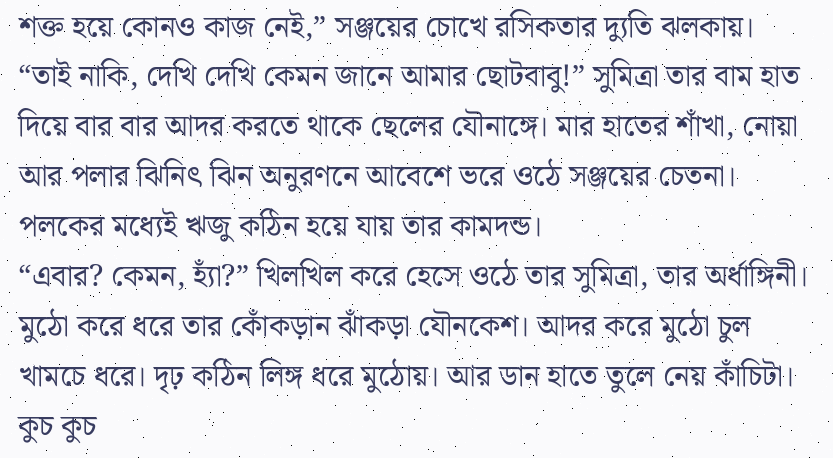শক্ত হয়ে কোনও কাজ নেই,” সঞ্জয়ের চোখে রসিকতার দ্যুতি ঝলকায়।
“তাই নাকি, দেখি দেখি কেমন জানে আমার ছোটবাবু!” সুমিত্রা তার বাম হাত দিয়ে বার বার আদর করতে থাকে ছেলের যৌনাঙ্গে। মার হাতের শাঁখা, নোয়া আর পলার ঝিনিৎ ঝিন অনুরণনে আবেশে ভরে ওঠে সঞ্জয়ের চেতনা। পলকের মধ্যেই ঋজু কঠিন হয়ে যায় তার কামদন্ড।
“এবার? কেমন, হ্যাঁ?” খিলখিল করে হেসে ওঠে তার সুমিত্রা, তার অর্ধাঙ্গিনী। মুঠো করে ধরে তার কোঁকড়ান ঝাঁকড়া যৌনকেশ। আদর করে মুঠো চুল খামচে ধরে। দৃঢ় কঠিন লিঙ্গ ধরে মুঠোয়। আর ডান হাতে তুলে নেয় কাঁচিটা। কুচ কুচ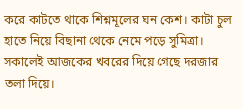করে কাটতে থাকে শিশ্নমূলের ঘন কেশ। কাটা চুল হাতে নিয়ে বিছানা থেকে নেমে পড়ে সুমিত্রা।
সকালেই আজকের খবরের দিয়ে গেছে দরজার তলা দিয়ে।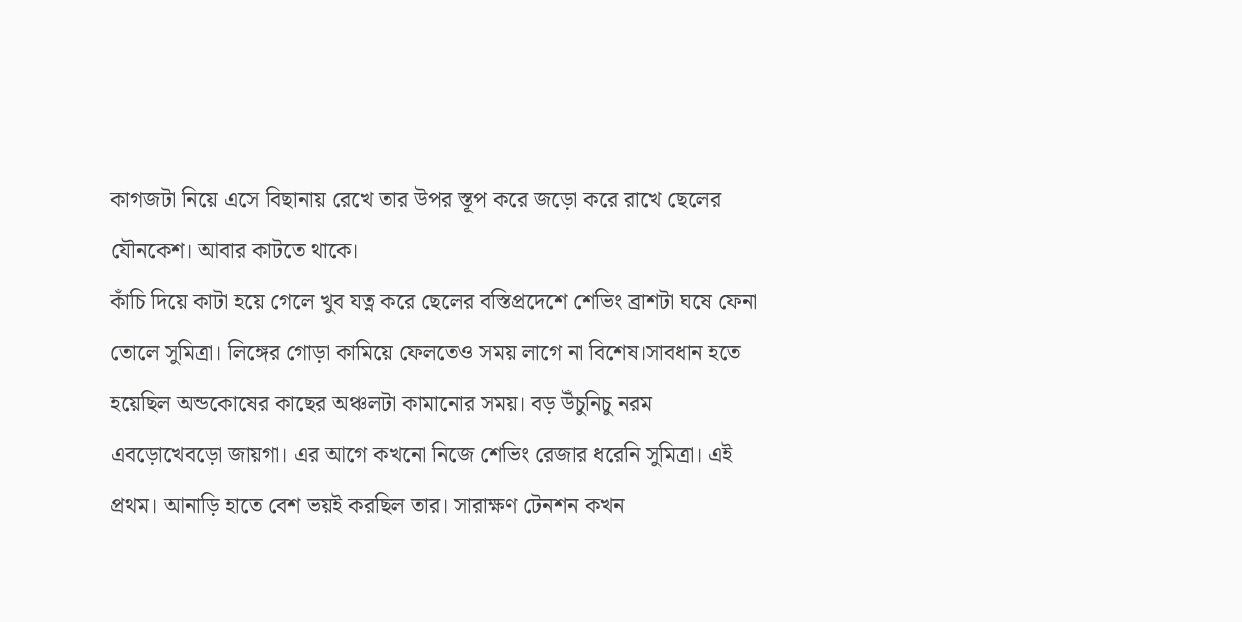কাগজটা নিয়ে এসে বিছানায় রেখে তার উপর স্তূপ করে জড়ো করে রাখে ছেলের যৌনকেশ। আবার কাটতে থাকে।
কাঁচি দিয়ে কাটা হয়ে গেলে খুব যত্ন করে ছেলের বস্তিপ্রদেশে শেভিং ব্রাশটা ঘষে ফেনা তোলে সুমিত্রা। লিঙ্গের গোড়া কামিয়ে ফেলতেও সময় লাগে না বিশেষ।সাবধান হতে হয়েছিল অন্ডকোষের কাছের অঞ্চলটা কামানোর সময়। বড় উঁচুনিচু নরম এবড়োখেবড়ো জায়গা। এর আগে কখনো নিজে শেভিং রেজার ধরেনি সুমিত্রা। এই প্রথম। আনাড়ি হাতে বেশ ভয়ই করছিল তার। সারাক্ষণ টেনশন কখন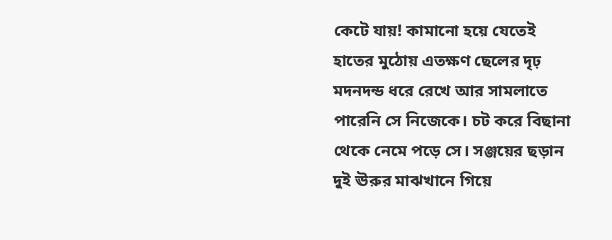কেটে যায়! কামানো হয়ে যেতেই হাতের মুঠোয় এতক্ষণ ছেলের দৃঢ় মদনদন্ড ধরে রেখে আর সামলাতে পারেনি সে নিজেকে। চট করে বিছানা থেকে নেমে পড়ে সে। সঞ্জয়ের ছড়ান দুই ঊরুর মাঝখানে গিয়ে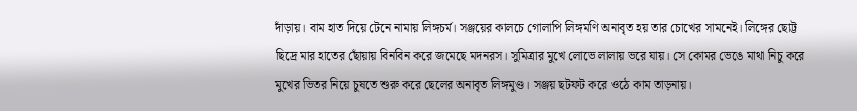দাঁড়ায়। বাম হাত দিয়ে টেনে নামায় লিঙ্গচর্ম। সঞ্জয়ের কালচে গোলাপি লিঙ্গমণি অনাবৃত হয় তার চোখের সামনেই। লিঙ্গের ছোট্ট ছিদ্রে মার হাতের ছোঁয়ায় বিনবিন করে জমেছে মদনরস। সুমিত্রার মুখে লোভে লালায় ভরে যায়। সে কোমর ভেঙে মাথা নিচু করে মুখের ভিতর নিয়ে চুষতে শুরু করে ছেলের অনাবৃত লিঙ্গমুণ্ড। সঞ্জয় ছটফট করে ওঠে কাম তাড়নায়।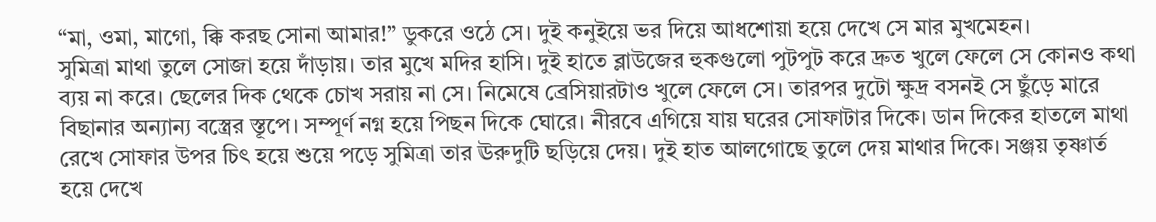“মা, ওমা, মাগো, ক্কি করছ সোনা আমার!” ডুকরে ওঠে সে। দুই কনুইয়ে ভর দিয়ে আধশোয়া হয়ে দেখে সে মার মুখমেহন।
সুমিত্রা মাথা তুলে সোজা হয়ে দাঁড়ায়। তার মুখে মদির হাসি। দুই হাতে ব্লাউজের হুকগুলো পুটপুট করে দ্রুত খুলে ফেলে সে কোনও কথা ব্যয় না করে। ছেলের দিক থেকে চোখ সরায় না সে। নিমেষে ব্রেসিয়ারটাও খুলে ফেলে সে। তারপর দুটো ক্ষুদ্র বসনই সে ছুঁড়ে মারে বিছানার অন্যান্য বস্ত্রের স্তূপে। সম্পূর্ণ নগ্ন হয়ে পিছন দিকে ঘোরে। নীরবে এগিয়ে যায় ঘরের সোফাটার দিকে। ডান দিকের হাতলে মাথা রেখে সোফার উপর চিৎ হয়ে শুয়ে পড়ে সুমিত্রা তার ঊরুদুটি ছড়িয়ে দেয়। দুই হাত আলগোছে তুলে দেয় মাথার দিকে। সঞ্জয় তৃষ্ণার্ত হয়ে দেখে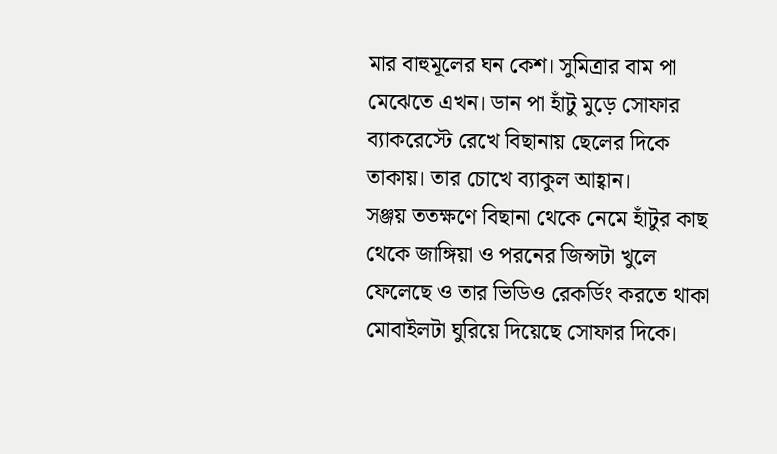মার বাহুমূলের ঘন কেশ। সুমিত্রার বাম পা মেঝেতে এখন। ডান পা হাঁটু মুড়ে সোফার ব্যাকরেস্টে রেখে বিছানায় ছেলের দিকে তাকায়। তার চোখে ব্যাকুল আহ্বান।
সঞ্জয় ততক্ষণে বিছানা থেকে নেমে হাঁটুর কাছ থেকে জাঙ্গিয়া ও পরনের জিন্সটা খুলে ফেলেছে ও তার ভিডিও রেকর্ডিং করতে থাকা মোবাইলটা ঘুরিয়ে দিয়েছে সোফার দিকে।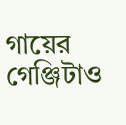গায়ের গেঞ্জিটাও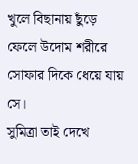খুলে বিছানায় ছুঁড়ে ফেলে উদোম শরীরে সোফার দিকে ধেয়ে যায় সে।
সুমিত্রা তাই দেখে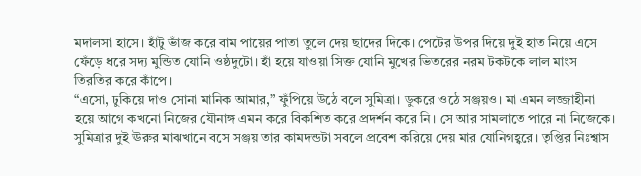মদালসা হাসে। হাঁটু ভাঁজ করে বাম পায়ের পাতা তুলে দেয় ছাদের দিকে। পেটের উপর দিয়ে দুই হাত নিয়ে এসে ফেঁড়ে ধরে সদ্য মুন্ডিত যোনি ওষ্ঠদুটো। হাঁ হয়ে যাওয়া সিক্ত যোনি মুখের ভিতরের নরম টকটকে লাল মাংস তিরতির করে কাঁপে।
“এসো, ঢুকিয়ে দাও সোনা মানিক আমার,” ফুঁপিয়ে উঠে বলে সুমিত্রা। ডুকরে ওঠে সঞ্জয়ও। মা এমন লজ্জাহীনা হয়ে আগে কখনো নিজের যৌনাঙ্গ এমন করে বিকশিত করে প্রদর্শন করে নি। সে আর সামলাতে পারে না নিজেকে।
সুমিত্রার দুই ঊরুর মাঝখানে বসে সঞ্জয় তার কামদন্ডটা সবলে প্রবেশ করিয়ে দেয় মার যোনিগহ্বরে। তৃপ্তির নিঃশ্বাস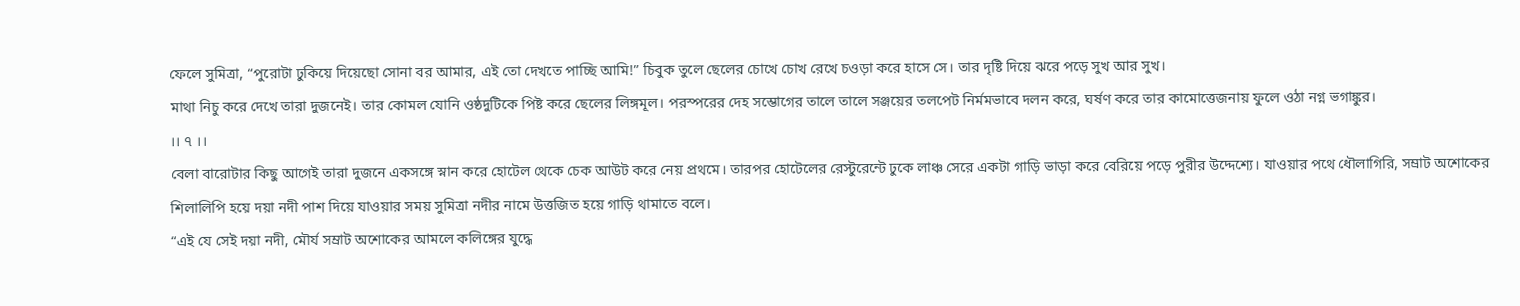ফেলে সুমিত্রা, “পুরোটা ঢুকিয়ে দিয়েছো সোনা বর আমার, এই তো দেখতে পাচ্ছি আমি!” চিবুক তুলে ছেলের চোখে চোখ রেখে চওড়া করে হাসে সে। তার দৃষ্টি দিয়ে ঝরে পড়ে সুখ আর সুখ।
মাথা নিচু করে দেখে তারা দুজনেই। তার কোমল যোনি ওষ্ঠদুটিকে পিষ্ট করে ছেলের লিঙ্গমূল। পরস্পরের দেহ সম্ভোগের তালে তালে সঞ্জয়ের তলপেট নির্মমভাবে দলন করে, ঘর্ষণ করে তার কামোত্তেজনায় ফুলে ওঠা নগ্ন ভগাঙ্কুর।
।। ৭ ।।
বেলা বারোটার কিছু আগেই তারা দুজনে একসঙ্গে স্নান করে হোটেল থেকে চেক আউট করে নেয় প্রথমে। তারপর হোটেলের রেস্টুরেন্টে ঢুকে লাঞ্চ সেরে একটা গাড়ি ভাড়া করে বেরিয়ে পড়ে পুরীর উদ্দেশ্যে। যাওয়ার পথে ধৌলাগিরি, সম্রাট অশোকের শিলালিপি হয়ে দয়া নদী পাশ দিয়ে যাওয়ার সময় সুমিত্রা নদীর নামে উত্তজিত হয়ে গাড়ি থামাতে বলে।
“এই যে সেই দয়া নদী, মৌর্য সম্রাট অশোকের আমলে কলিঙ্গের যুদ্ধে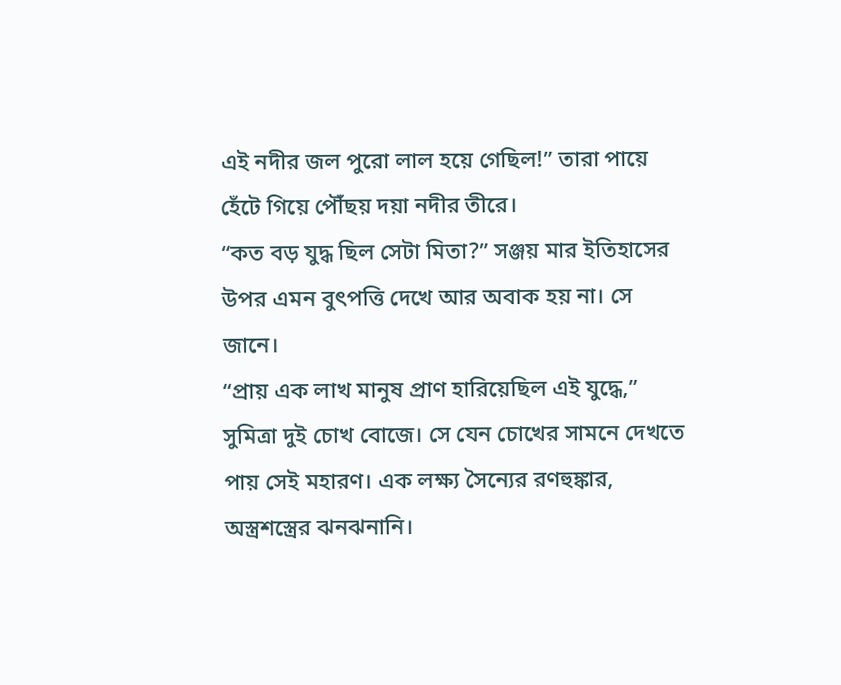এই নদীর জল পুরো লাল হয়ে গেছিল!” তারা পায়ে হেঁটে গিয়ে পৌঁছয় দয়া নদীর তীরে।
“কত বড় যুদ্ধ ছিল সেটা মিতা?” সঞ্জয় মার ইতিহাসের উপর এমন বুৎপত্তি দেখে আর অবাক হয় না। সে জানে।
“প্রায় এক লাখ মানুষ প্রাণ হারিয়েছিল এই যুদ্ধে,” সুমিত্রা দুই চোখ বোজে। সে যেন চোখের সামনে দেখতে পায় সেই মহারণ। এক লক্ষ্য সৈন্যের রণহুঙ্কার, অস্ত্রশস্ত্রের ঝনঝনানি।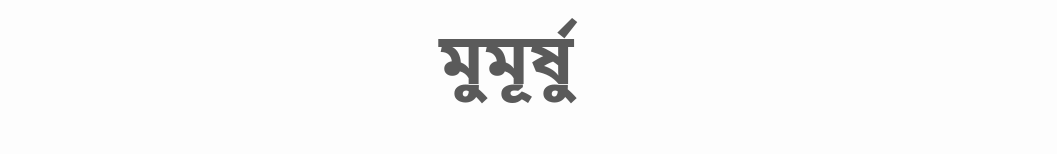মুমূর্ষু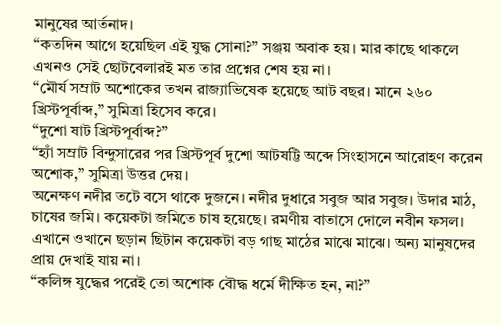মানুষের আর্তনাদ।
“কতদিন আগে হয়েছিল এই যুদ্ধ সোনা?” সঞ্জয় অবাক হয়। মার কাছে থাকলে এখনও সেই ছোটবেলারই মত তার প্রশ্নের শেষ হয় না।
“মৌর্য সম্রাট অশোকের তখন রাজ্যাভিষেক হয়েছে আট বছর। মানে ২৬০ খ্রিস্টপূর্বাব্দ,” সুমিত্রা হিসেব করে।
“দুশো ষাট খ্রিস্টপূর্বাব্দ?”
“হ্যাঁ সম্রাট বিন্দুসারের পর খ্রিস্টপূর্ব দুশো আটষট্টি অব্দে সিংহাসনে আরোহণ করেন অশোক,” সুমিত্রা উত্তর দেয়।
অনেক্ষণ নদীর তটে বসে থাকে দুজনে। নদীর দুধারে সবুজ আর সবুজ। উদার মাঠ, চাষের জমি। কয়েকটা জমিতে চাষ হয়েছে। রমণীয় বাতাসে দোলে নবীন ফসল। এখানে ওখানে ছড়ান ছিটান কয়েকটা বড় গাছ মাঠের মাঝে মাঝে। অন্য মানুষদের প্রায় দেখাই যায় না।
“কলিঙ্গ যুদ্ধের পরেই তো অশোক বৌদ্ধ ধর্মে দীক্ষিত হন, না?”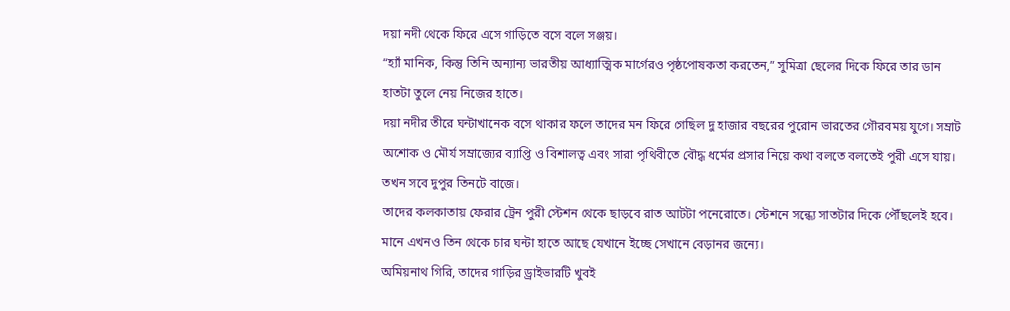দয়া নদী থেকে ফিরে এসে গাড়িতে বসে বলে সঞ্জয়।
“হ্যাঁ মানিক, কিন্তু তিনি অন্যান্য ভারতীয় আধ্যাত্মিক মার্গেরও পৃষ্ঠপোষকতা করতেন,” সুমিত্রা ছেলের দিকে ফিরে তার ডান হাতটা তুলে নেয় নিজের হাতে।
দয়া নদীর তীরে ঘন্টাখানেক বসে থাকার ফলে তাদের মন ফিরে গেছিল দু হাজার বছরের পুরোন ভারতের গৌরবময় যুগে। সম্রাট অশোক ও মৌর্য সম্রাজ্যের ব্যাপ্তি ও বিশালত্ব এবং সারা পৃথিবীতে বৌদ্ধ ধর্মের প্রসার নিয়ে কথা বলতে বলতেই পুরী এসে যায়। তখন সবে দুপুর তিনটে বাজে।
তাদের কলকাতায় ফেরার ট্রেন পুরী স্টেশন থেকে ছাড়বে রাত আটটা পনেরোতে। স্টেশনে সন্ধ্যে সাতটার দিকে পৌঁছলেই হবে। মানে এখনও তিন থেকে চার ঘন্টা হাতে আছে যেখানে ইচ্ছে সেখানে বেড়ানর জন্যে।
অমিয়নাথ গিরি, তাদের গাড়ির ড্রাইভারটি খুবই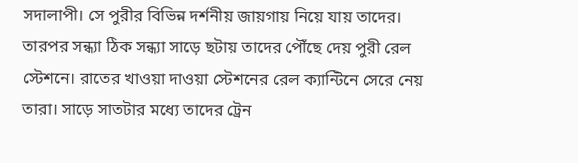সদালাপী। সে পুরীর বিভিন্ন দর্শনীয় জায়গায় নিয়ে যায় তাদের। তারপর সন্ধ্যা ঠিক সন্ধ্যা সাড়ে ছটায় তাদের পৌঁছে দেয় পুরী রেল স্টেশনে। রাতের খাওয়া দাওয়া স্টেশনের রেল ক্যান্টিনে সেরে নেয় তারা। সাড়ে সাতটার মধ্যে তাদের ট্রেন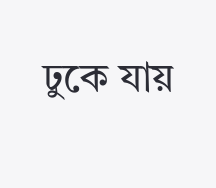ঢুকে যায়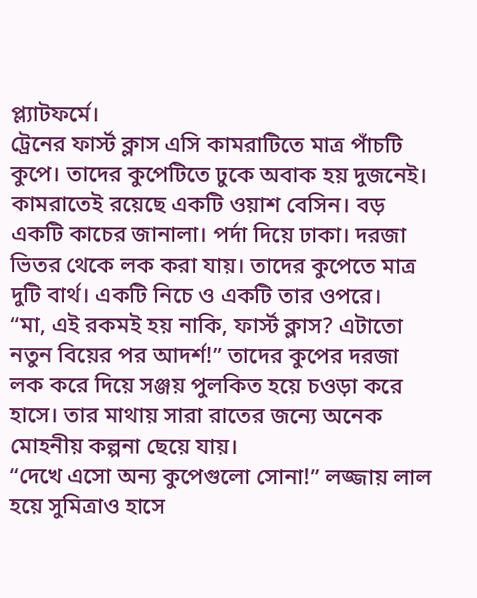প্ল্যাটফর্মে।
ট্রেনের ফার্স্ট ক্লাস এসি কামরাটিতে মাত্র পাঁচটি কুপে। তাদের কুপেটিতে ঢুকে অবাক হয় দুজনেই। কামরাতেই রয়েছে একটি ওয়াশ বেসিন। বড় একটি কাচের জানালা। পর্দা দিয়ে ঢাকা। দরজা ভিতর থেকে লক করা যায়। তাদের কুপেতে মাত্র দুটি বার্থ। একটি নিচে ও একটি তার ওপরে।
“মা, এই রকমই হয় নাকি, ফার্স্ট ক্লাস? এটাতো নতুন বিয়ের পর আদর্শ!” তাদের কুপের দরজা লক করে দিয়ে সঞ্জয় পুলকিত হয়ে চওড়া করে হাসে। তার মাথায় সারা রাতের জন্যে অনেক মোহনীয় কল্পনা ছেয়ে যায়।
“দেখে এসো অন্য কুপেগুলো সোনা!” লজ্জায় লাল হয়ে সুমিত্রাও হাসে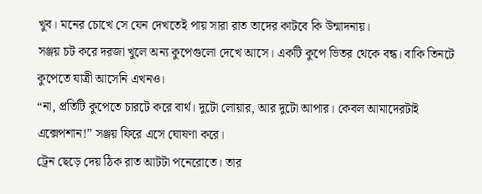খুব। মনের চোখে সে যেন দেখতেই পায় সারা রাত তাদের কাটবে কি উন্মাদনায়।
সঞ্জয় চট করে দরজা খুলে অন্য কুপেগুলো দেখে আসে। একটি কুপে ভিতর থেকে বন্ধ। বাকি তিনটে কুপেতে যাত্রী আসেনি এখনও।
“না, প্রতিটি কুপেতে চারটে করে বার্থ। দুটো লোয়ার, আর দুটো আপার। কেবল আমাদেরটাই এক্সেপশান!” সঞ্জয় ফিরে এসে ঘোষণা করে।
ট্রেন ছেড়ে দেয় ঠিক রাত আটটা পনেরোতে। তার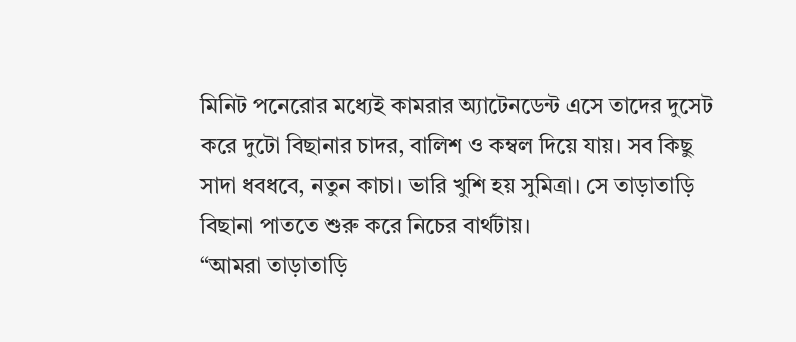মিনিট পনেরোর মধ্যেই কামরার অ্যাটেনডেন্ট এসে তাদের দুসেট করে দুটো বিছানার চাদর, বালিশ ও কম্বল দিয়ে যায়। সব কিছু সাদা ধবধবে, নতুন কাচা। ভারি খুশি হয় সুমিত্রা। সে তাড়াতাড়ি বিছানা পাততে শুরু করে নিচের বার্থটায়।
“আমরা তাড়াতাড়ি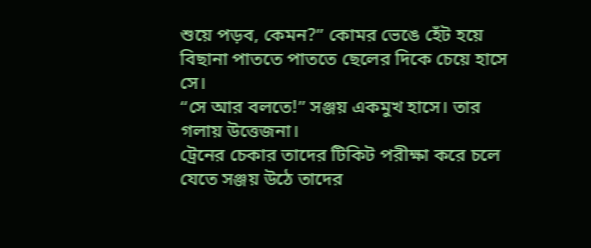শুয়ে পড়ব, কেমন?” কোমর ভেঙে হেঁট হয়ে বিছানা পাততে পাততে ছেলের দিকে চেয়ে হাসে সে।
“সে আর বলতে!” সঞ্জয় একমুখ হাসে। তার গলায় উত্তেজনা।
ট্রেনের চেকার তাদের টিকিট পরীক্ষা করে চলে যেতে সঞ্জয় উঠে তাদের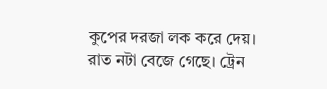কুপের দরজা লক করে দেয়। রাত নটা বেজে গেছে। ট্রেন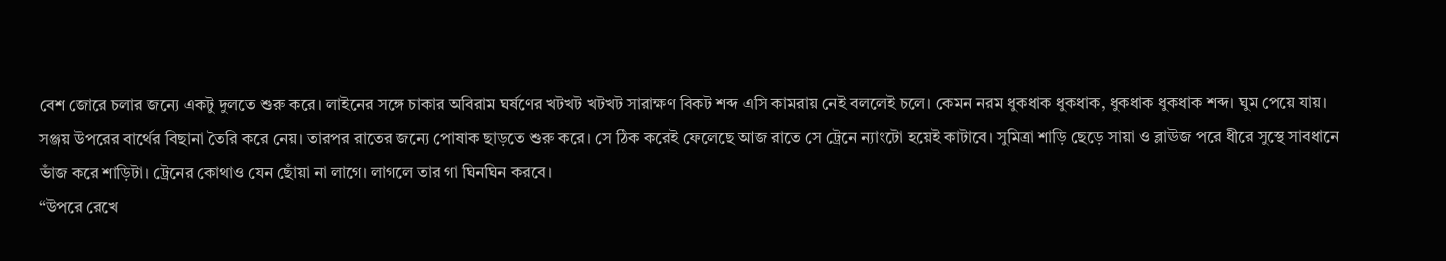বেশ জোরে চলার জন্যে একটু দুলতে শুরু করে। লাইনের সঙ্গে চাকার অবিরাম ঘর্ষণের খটখট খটখট সারাক্ষণ বিকট শব্দ এসি কামরায় নেই বললেই চলে। কেমন নরম ধুকধাক ধুকধাক, ধুকধাক ধুকধাক শব্দ। ঘুম পেয়ে যায়।
সঞ্জয় উপরের বার্থের বিছানা তৈরি করে নেয়। তারপর রাতের জন্যে পোষাক ছাড়তে শুরু করে। সে ঠিক করেই ফেলেছে আজ রাতে সে ট্রেনে ন্যাংটো হয়েই কাটাবে। সুমিত্রা শাড়ি ছেড়ে সায়া ও ব্লাঊজ পরে ধীরে সুস্থে সাবধানে ভাঁজ করে শাড়িটা। ট্রেনের কোথাও যেন ছোঁয়া না লাগে। লাগলে তার গা ঘিনঘিন করবে।
“উপরে রেখে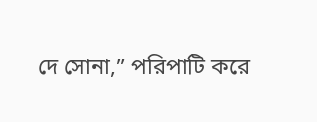দে সোনা,” পরিপাটি করে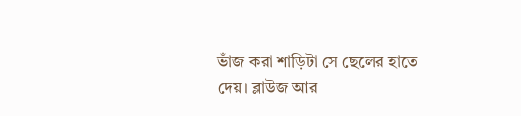ভাঁজ করা শাড়িটা সে ছেলের হাতে দেয়। ব্লাউজ আর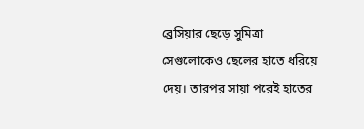ব্রেসিয়ার ছেড়ে সুমিত্রা সেগুলোকেও ছেলের হাতে ধরিয়ে দেয়। তারপর সায়া পরেই হাতের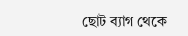ছোট ব্যাগ থেকে